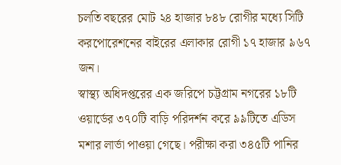চলতি বছরের মোট ২৪ হাজার ৮৪৮ রোগীর মধ্যে সিটি করপোরেশনের বাইরের এলাকার রোগী ১৭ হাজার ৯৬৭ জন।
স্বাস্থ্য অধিদপ্তরের এক জরিপে চট্টগ্রাম নগরের ১৮টি ওয়ার্ডের ৩৭০টি বাড়ি পরিদর্শন করে ৯৯টিতে এডিস মশার লার্ভা পাওয়া গেছে। পরীক্ষা করা ৩৪৫টি পানির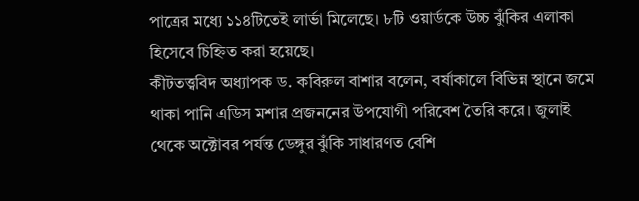পাত্রের মধ্যে ১১৪টিতেই লার্ভা মিলেছে। ৮টি ওয়ার্ডকে উচ্চ ঝুঁকির এলাকা হিসেবে চিহ্নিত করা হয়েছে।
কীটতত্ত্ববিদ অধ্যাপক ড. কবিরুল বাশার বলেন, বর্ষাকালে বিভিন্ন স্থানে জমে থাকা পানি এডিস মশার প্রজননের উপযোগী পরিবেশ তৈরি করে। জুলাই থেকে অক্টোবর পর্যন্ত ডেঙ্গুর ঝুঁকি সাধারণত বেশি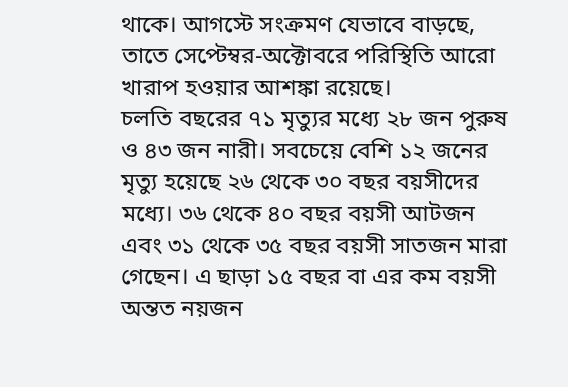থাকে। আগস্টে সংক্রমণ যেভাবে বাড়ছে, তাতে সেপ্টেম্বর-অক্টোবরে পরিস্থিতি আরো খারাপ হওয়ার আশঙ্কা রয়েছে।
চলতি বছরের ৭১ মৃত্যুর মধ্যে ২৮ জন পুরুষ ও ৪৩ জন নারী। সবচেয়ে বেশি ১২ জনের মৃত্যু হয়েছে ২৬ থেকে ৩০ বছর বয়সীদের মধ্যে। ৩৬ থেকে ৪০ বছর বয়সী আটজন এবং ৩১ থেকে ৩৫ বছর বয়সী সাতজন মারা গেছেন। এ ছাড়া ১৫ বছর বা এর কম বয়সী অন্তত নয়জন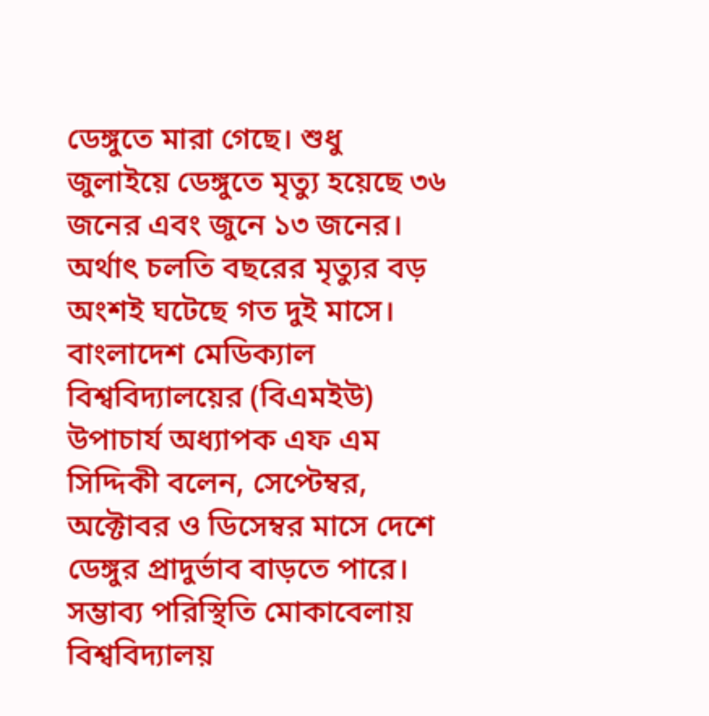ডেঙ্গুতে মারা গেছে। শুধু জুলাইয়ে ডেঙ্গুতে মৃত্যু হয়েছে ৩৬ জনের এবং জুনে ১৩ জনের। অর্থাৎ চলতি বছরের মৃত্যুর বড় অংশই ঘটেছে গত দুই মাসে।
বাংলাদেশ মেডিক্যাল বিশ্ববিদ্যালয়ের (বিএমইউ) উপাচার্য অধ্যাপক এফ এম সিদ্দিকী বলেন, সেপ্টেম্বর, অক্টোবর ও ডিসেম্বর মাসে দেশে ডেঙ্গুর প্রাদুর্ভাব বাড়তে পারে। সম্ভাব্য পরিস্থিতি মোকাবেলায় বিশ্ববিদ্যালয়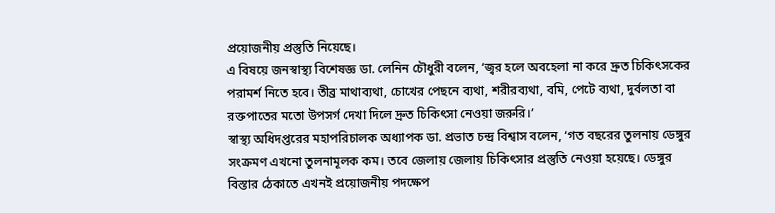প্রয়োজনীয় প্রস্তুতি নিয়েছে।
এ বিষয়ে জনস্বাস্থ্য বিশেষজ্ঞ ডা. লেনিন চৌধুরী বলেন, ‘জ্বর হলে অবহেলা না করে দ্রুত চিকিৎসকের পরামর্শ নিতে হবে। তীব্র মাথাব্যথা, চোখের পেছনে ব্যথা, শরীরব্যথা, বমি, পেটে ব্যথা, দুর্বলতা বা রক্তপাতের মতো উপসর্গ দেখা দিলে দ্রুত চিকিৎসা নেওয়া জরুরি।’
স্বাস্থ্য অধিদপ্তরের মহাপরিচালক অধ্যাপক ডা. প্রভাত চন্দ্র বিশ্বাস বলেন, ‘গত বছরের তুলনায় ডেঙ্গুর সংক্রমণ এখনো তুলনামূলক কম। তবে জেলায় জেলায় চিকিৎসার প্রস্তুতি নেওয়া হয়েছে। ডেঙ্গুর বিস্তার ঠেকাতে এখনই প্রয়োজনীয় পদক্ষেপ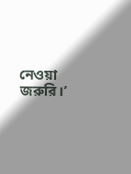নেওয়া জরুরি।’